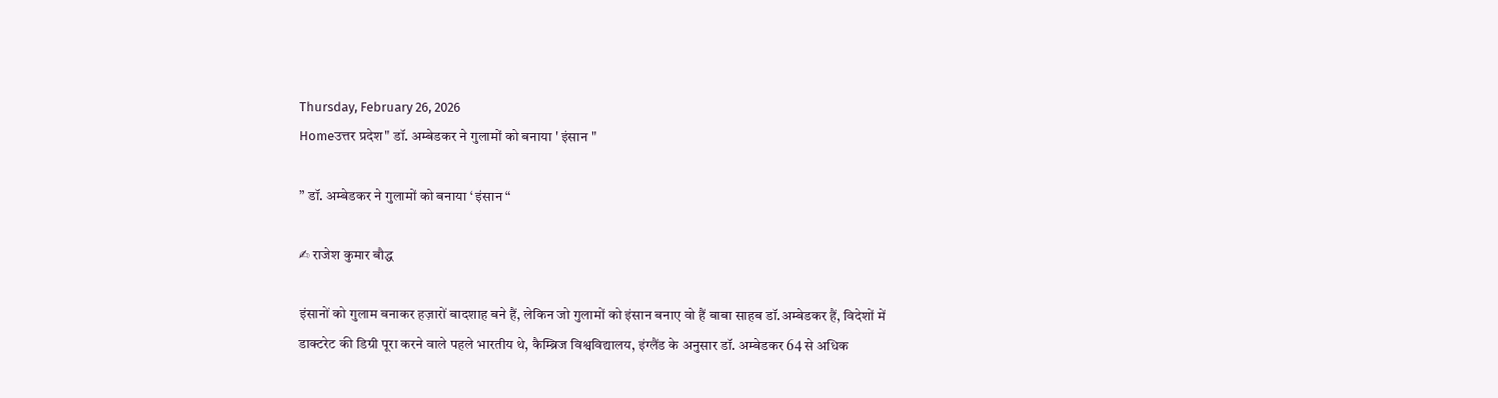Thursday, February 26, 2026
Homeउत्तर प्रदेश" डॉ. अम्बेडकर ने गुलामों को बनाया ' इंसान "

” डॉ. अम्बेडकर ने गुलामों को बनाया ‘ इंसान “

✍ राजेश कुमार बौद्ध

इंसानों को गुलाम बनाकर हज़ारों बादशाह बने हैं, लेकिन जो गुलामों को इंसान बनाए वो हैं बाबा साहब डॉ.अम्बेडकर हैं, विदेशों में डाक्टरेट की डिग्री पूरा करने वाले पहले भारतीय थे, कैम्ब्रिज विश्वविद्यालय, इंग्लैंड के अनुसार डॉ. अम्बेडकर 64 से अधिक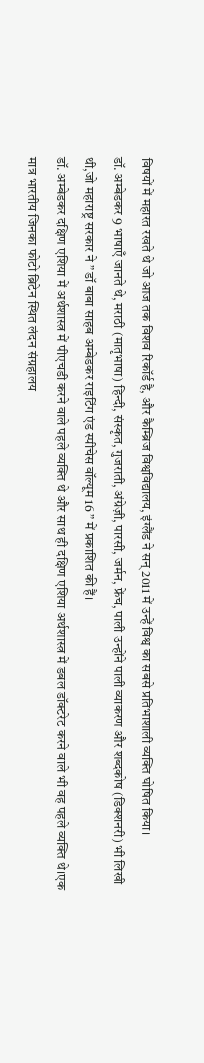विषयों में महारत रखते थे जो आज तक विशव रिकॉर्ड है, और कैम्ब्रिज विश्वविद्यालय, इंग्लैंड ने सन् 2011 में उन्हें विश्व का सबसे प्रतिभाशाली व्यक्ति घोषित किया।
डॉ. अम्बेडकर 9 भाषाएँ जानते थे, मराठी (मातृभाषा) हिन्दी, संस्कृत, गुजराती, अंग्रेज़ी, पारसी, जर्मन, फ्रेंच, पाली उन्होंने पाली व्याकरण और शब्दकोष (डिक्शनरी) भी लिखी थी,जो महाराष्ट्र सरकार ने ” डॉ बाबा साहब अम्बेडकर राइटिंग एंड स्पीचेस वॉल्यूम 16 ” में प्रकाशित की हैं।
डॉ. अम्बेडकर दक्षिण एशिया में अर्थशास्त्र में पीएचडी करने वाले पहले व्यक्ति थे और साथ ही दक्षिण एशिया अर्थशास्त्र में डबल डॉक्टरेट करने वाले भी वह पहले व्यक्ति थे।एक मात्र भारतीय जिनका फोटो ब्रिटेन स्थित लंदन संग्रहालय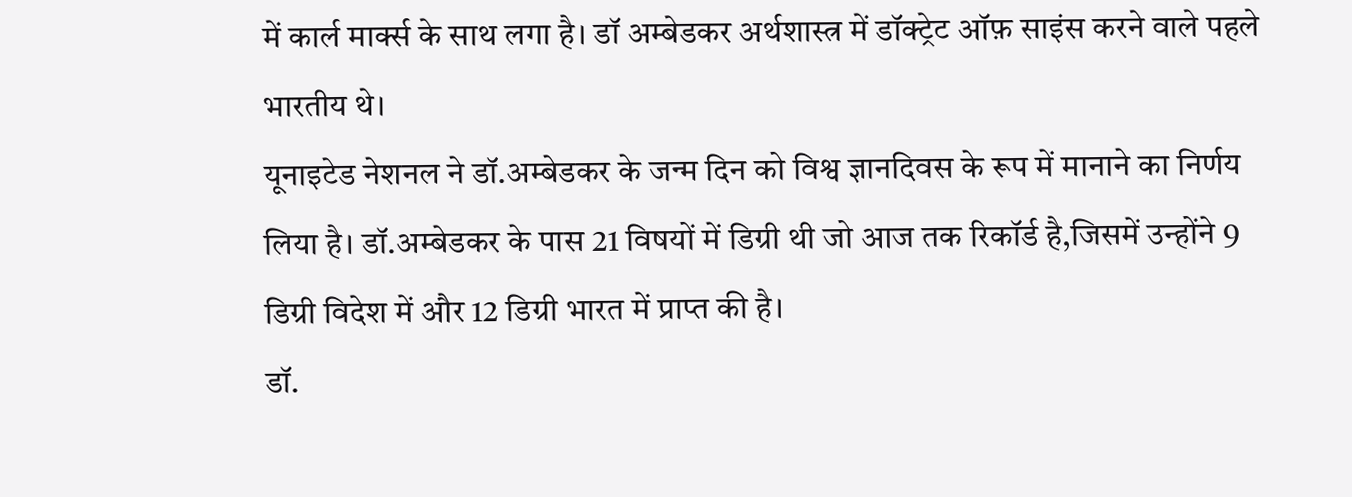में कार्ल मार्क्स के साथ लगा है। डॉ अम्बेडकर अर्थशास्त्र में डॉक्ट्रेट ऑफ़ साइंस करने वाले पहले भारतीय थे।
यूनाइटेड नेशनल ने डॉ.अम्बेडकर के जन्म दिन को विश्व ज्ञानदिवस के रूप में मानाने का निर्णय लिया है। डॉ.अम्बेडकर के पास 21 विषयों में डिग्री थी जो आज तक रिकॉर्ड है,जिसमें उन्होंने 9 डिग्री विदेश में और 12 डिग्री भारत में प्राप्त की है।
डॉ.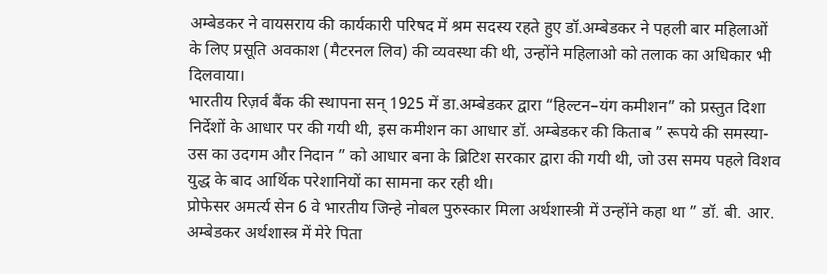अम्बेडकर ने वायसराय की कार्यकारी परिषद में श्रम सदस्य रहते हुए डॉ.अम्बेडकर ने पहली बार महिलाओं के लिए प्रसूति अवकाश (मैटरनल लिव) की व्यवस्था की थी, उन्होंने महिलाओ को तलाक का अधिकार भी दिलवाया।
भारतीय रिज़र्व बैंक की स्थापना सन् 1925 में डा.अम्बेडकर द्वारा “हिल्टन–यंग कमीशन” को प्रस्तुत दिशा निर्देशों के आधार पर की गयी थी, इस कमीशन का आधार डॉ. अम्बेडकर की किताब ” रूपये की समस्या-उस का उदगम और निदान ” को आधार बना के ब्रिटिश सरकार द्वारा की गयी थी, जो उस समय पहले विशव युद्ध के बाद आर्थिक परेशानियों का सामना कर रही थी।
प्रोफेसर अमर्त्य सेन 6 वे भारतीय जिन्हे नोबल पुरुस्कार मिला अर्थशास्त्री में उन्होंने कहा था ” डॉ. बी. आर. अम्बेडकर अर्थशास्त्र में मेरे पिता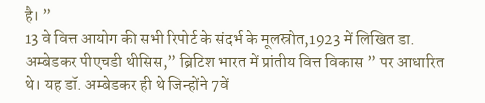है। ”
13 वे वित्त आयोग की सभी रिपोर्ट के संदर्भ के मूलस्रोत,1923 में लिखित डा. अम्बेडकर पीएचडी थीसिस,” ब्रिटिश भारत में प्रांतीय वित्त विकास ” पर आधारित थे। यह डॉ. अम्बेडकर ही थे जिन्होंने 7वें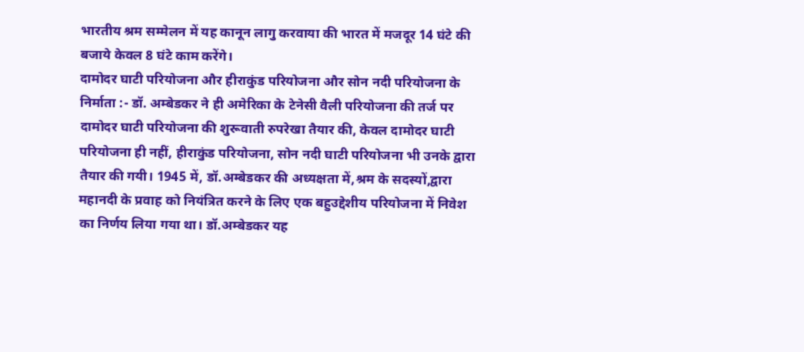भारतीय श्रम सम्मेलन में यह कानून लागु करवाया की भारत में मजदूर 14 घंटे की बजाये केवल 8 घंटे काम करेंगे।
दामोदर घाटी परियोजना और हीराकुंड परियोजना और सोन नदी परियोजना के निर्माता :- डॉ. अम्बेडकर ने ही अमेरिका के टेनेसी वैली परियोजना की तर्ज पर दामोदर घाटी परियोजना की शुरूवाती रुपरेखा तैयार की, केवल दामोदर घाटी परियोजना ही नहीं, हीराकुंड परियोजना, सोन नदी घाटी परियोजना भी उनके द्वारा तैयार की गयी। 1945 में, डॉ.अम्बेडकर की अध्यक्षता में,श्रम के सदस्यों,द्वारा महानदी के प्रवाह को नियंत्रित करने के लिए एक बहुउद्देशीय परियोजना में निवेश का निर्णय लिया गया था। डॉ.अम्बेडकर यह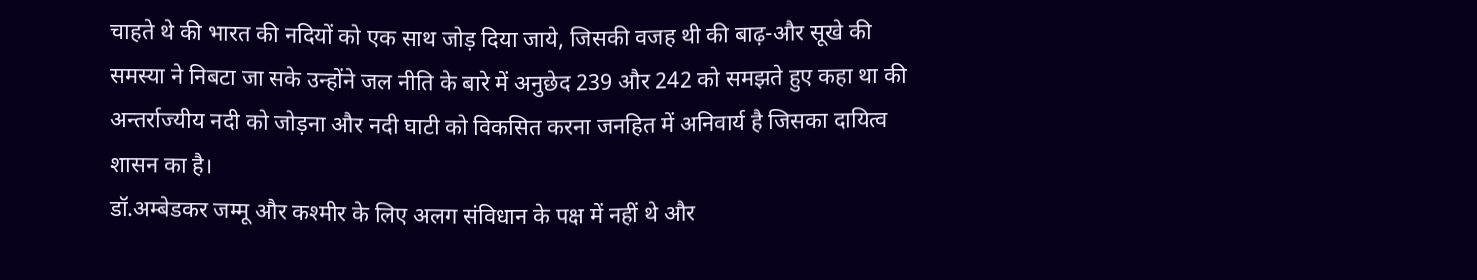चाहते थे की भारत की नदियों को एक साथ जोड़ दिया जाये, जिसकी वजह थी की बाढ़-और सूखे की समस्या ने निबटा जा सके उन्होंने जल नीति के बारे में अनुछेद 239 और 242 को समझते हुए कहा था की अन्तर्राज्यीय नदी को जोड़ना और नदी घाटी को विकसित करना जनहित में अनिवार्य है जिसका दायित्व शासन का है।
डॉ.अम्बेडकर जम्मू और कश्मीर के लिए अलग संविधान के पक्ष में नहीं थे और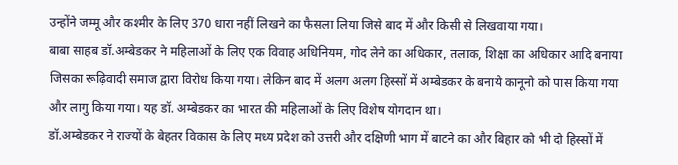उन्होंने जम्मू और कश्मीर के लिए 370 धारा नहीं लिखने का फैसला लिया जिसे बाद में और किसी से लिखवाया गया।
बाबा साहब डॉ.अम्बेडकर ने महिलाओं के लिए एक विवाह अधिनियम, गोद लेने का अधिकार, तलाक, शिक्षा का अधिकार आदि बनाया जिसका रूढ़िवादी समाज द्वारा विरोध किया गया। लेकिन बाद में अलग अलग हिस्सों में अम्बेडकर के बनाये कानूनो को पास किया गया और लागु किया गया। यह डॉ. अम्बेडकर का भारत की महिलाओं के लिए विशेष योगदान था।
डॉ.अम्बेडकर ने राज्यों के बेहतर विकास के लिए मध्य प्रदेश को उत्तरी और दक्षिणी भाग में बाटने का और बिहार को भी दो हिस्सों में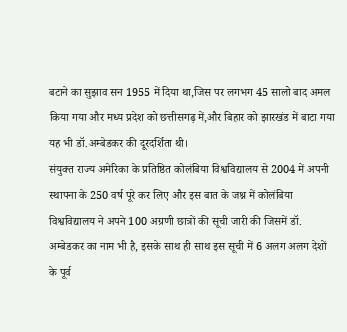बटाने का सुझाव सन 1955 में दिया था,जिस पर लगभग 45 सालो बाद अमल किया गया और मध्य प्रदेश को छत्तीसगढ़ में,और बिहार को झारखंड में बाटा गया यह भी डॉ.अम्बेडकर की दूरदर्शिता थी।
संयुक्त राज्य अमेरिका के प्रतिष्ठित कोलंबिया विश्वविद्यालय से 2004 में अपनी स्थापना के 250 वर्ष पूरे कर लिए और इस बात के जश्न में कोलंबिया विश्वविद्यालय ने अपने 100 अग्रणी छात्रों की सूची जारी की जिसमें डॉ. अम्बेडकर का नाम भी है, इसके साथ ही साथ इस सूची में 6 अलग अलग देशों के पूर्व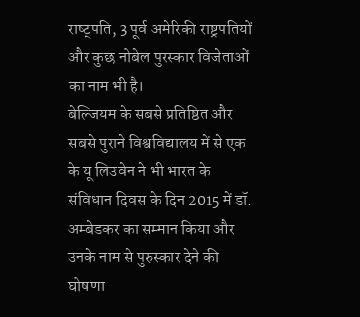राष्ट्पति, 3 पूर्व अमेरिकी राष्ट्रपतियों और कुछ नोबेल पुरस्कार विजेताओं का नाम भी है।
बेल्जियम के सबसे प्रतिष्ठित और सबसे पुराने विश्वविद्यालय में से एक के यू लिउवेन ने भी भारत के संविधान दिवस के दिन 2015 में डॉ. अम्बेडकर का सम्मान किया और उनके नाम से पुरुस्कार देने की घोषणा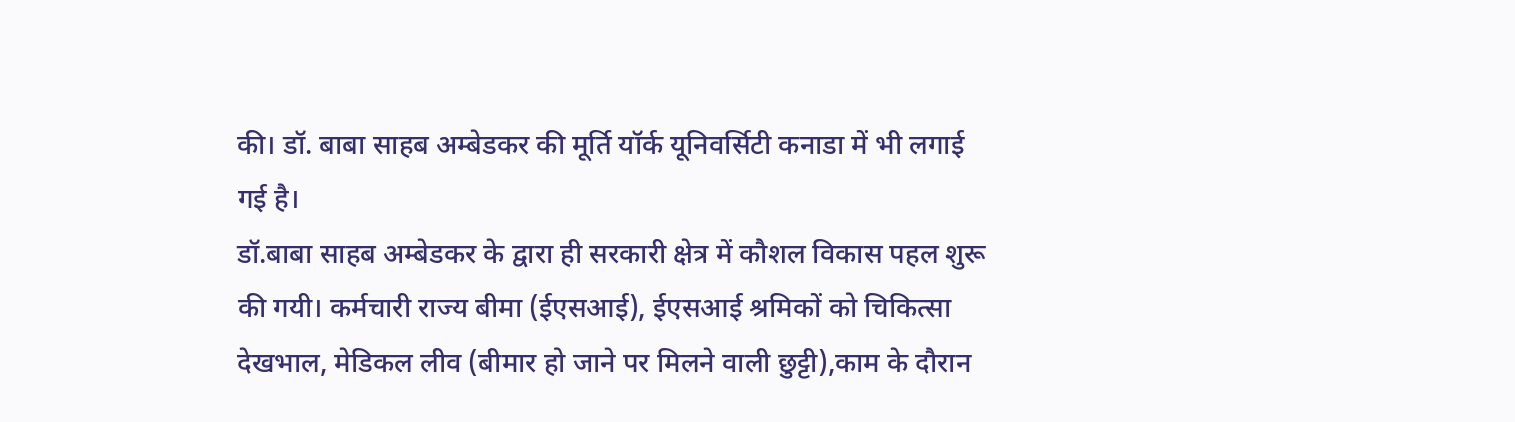की। डॉ. बाबा साहब अम्बेडकर की मूर्ति यॉर्क यूनिवर्सिटी कनाडा में भी लगाई गई है।
डॉ.बाबा साहब अम्बेडकर के द्वारा ही सरकारी क्षेत्र में कौशल विकास पहल शुरू की गयी। कर्मचारी राज्य बीमा (ईएसआई), ईएसआई श्रमिकों को चिकित्सा देखभाल, मेडिकल लीव (बीमार हो जाने पर मिलने वाली छुट्टी),काम के दौरान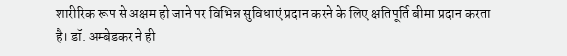शारीरिक रूप से अक्षम हो जाने पर विभिन्न सुविधाएं प्रदान करने के लिए क्षतिपूर्ति बीमा प्रदान करता है। डॉ. अम्बेडकर ने ही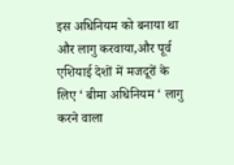इस अधिनियम को बनाया था और लागु करवाया,और पूर्व एशियाई देशों में मजदूरों के लिए ‘ बीमा अधिनियम ‘ लागु करने वाला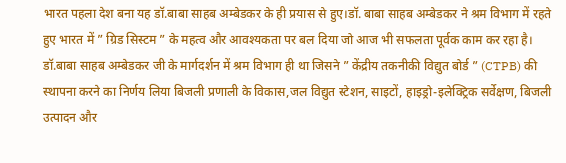भारत पहला देश बना यह डॉ.बाबा साहब अम्बेडकर के ही प्रयास से हुए।डॉ. बाबा साहब अम्बेडकर ने श्रम विभाग में रहते हुए भारत में ” ग्रिड सिस्टम ” के महत्व और आवश्यकता पर बल दिया जो आज भी सफलता पूर्वक काम कर रहा है।
डॉ.बाबा साहब अम्बेडकर जी के मार्गदर्शन में श्रम विभाग ही था जिसने ” केंद्रीय तकनीकी विद्युत बोर्ड ” (CTPB) की स्थापना करने का निर्णय लिया बिजली प्रणाली के विकास,जल विद्युत स्टेशन, साइटों, हाइड्रो-इलेक्ट्रिक सर्वेक्षण, बिजली उत्पादन और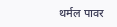थर्मल पावर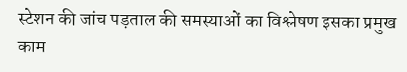स्टेशन की जांच पड़ताल की समस्याओं का विश्लेषण इसका प्रमुख काम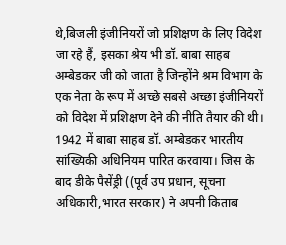थे,बिजली इंजीनियरों जो प्रशिक्षण के लिए विदेश जा रहे हैं, इसका श्रेय भी डॉ. बाबा साहब अम्बेडकर जी को जाता है जिन्होंने श्रम विभाग के एक नेता के रूप में अच्छे सबसे अच्छा इंजीनियरों को विदेश में प्रशिक्षण देने की नीति तैयार की थी।
1942 में बाबा साहब डॉ. अम्बेडकर भारतीय सांख्यिकी अधिनियम पारित करवाया। जिस के बाद डीके पैसेंड्री ((पूर्व उप प्रधान, सूचना अधिकारी,भारत सरकार) ने अपनी किताब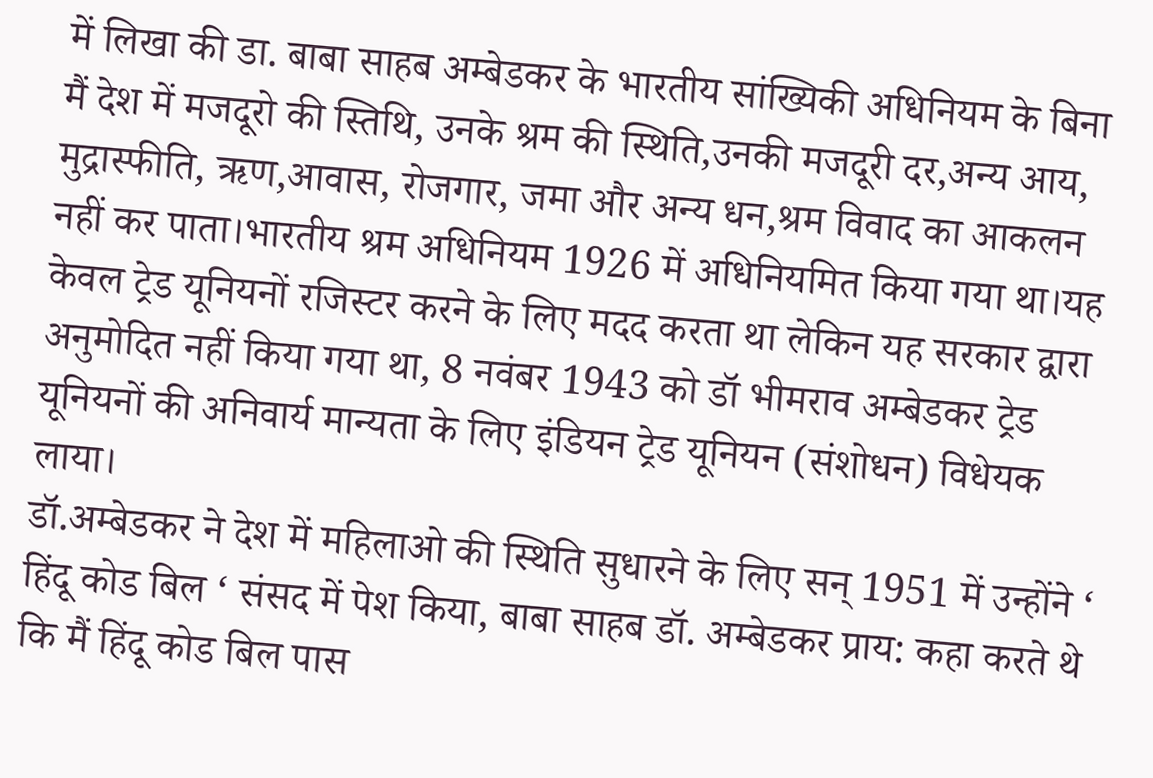में लिखा की डा. बाबा साहब अम्बेडकर के भारतीय सांख्यिकी अधिनियम के बिना मैं देश में मजदूरो की स्तिथि, उनके श्रम की स्थिति,उनकी मजदूरी दर,अन्य आय, मुद्रास्फीति, ऋण,आवास, रोजगार, जमा और अन्य धन,श्रम विवाद का आकलन नहीं कर पाता।भारतीय श्रम अधिनियम 1926 में अधिनियमित किया गया था।यह केवल ट्रेड यूनियनों रजिस्टर करने के लिए मदद करता था लेकिन यह सरकार द्वारा अनुमोदित नहीं किया गया था, 8 नवंबर 1943 को डॉ भीमराव अम्बेडकर ट्रेड यूनियनों की अनिवार्य मान्यता के लिए इंडियन ट्रेड यूनियन (संशोधन) विधेयक लाया।
डॉ.अम्बेडकर ने देश में महिलाओ की स्थिति सुधारने के लिए सन् 1951 में उन्होंने ‘ हिंदू कोड बिल ‘ संसद में पेश किया, बाबा साहब डॉ. अम्बेडकर प्राय: कहा करते थे कि मैं हिंदू कोड बिल पास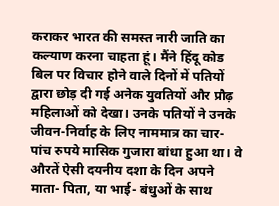कराकर भारत की समस्त नारी जाति का कल्याण करना चाहता हूं। मैंने हिंदू कोड बिल पर विचार होने वाले दिनों में पतियों द्वारा छोड़ दी गई अनेक युवतियों और प्रौढ़ महिलाओं को देखा। उनके पतियों ने उनके जीवन-निर्वाह के लिए नाममात्र का चार-पांच रुपये मासिक गुजारा बांधा हुआ था। वे औरतें ऐसी दयनीय दशा के दिन अपने माता- पिता, या भाई- बंधुओं के साथ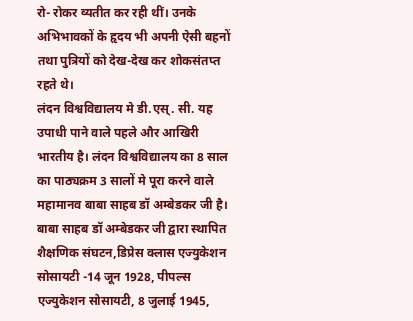रो- रोकर व्यतीत कर रही थीं। उनके अभिभावकों के हृदय भी अपनी ऐसी बहनों तथा पुत्रियों को देख-देख कर शोकसंतप्त रहते थे।
लंदन विश्वविद्यालय मे डी.एस्. सी. यह उपाधी पाने वाले पहले और आखिरी भारतीय है। लंदन विश्वविद्यालय का 8 साल का पाठ्यक्रम 3 सालों मे पूरा करने वाले महामानव बाबा साहब डॉ अम्बेडकर जी है।
बाबा साहब डॉ अम्बेडकर जी द्वारा स्थापित शैक्षणिक संघटन,डिप्रेस क्लास एज्युकेशन सोसायटी -14 जून 1928, पीपल्स एज्युकेशन सोसायटी, 8 जुलाई 1945,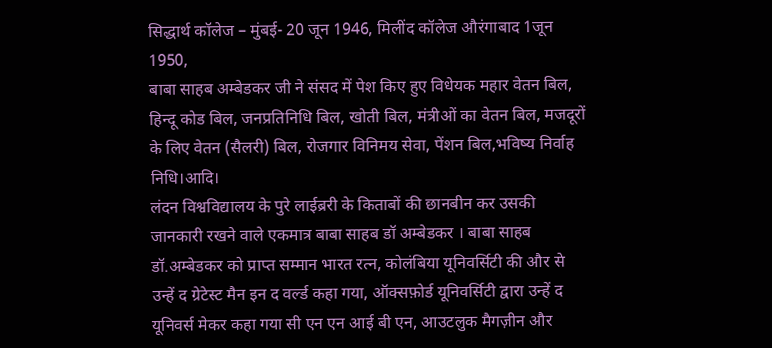सिद्धार्थ कॉलेज – मुंबई- 20 जून 1946, मिलींद कॉलेज औरंगाबाद 1जून 1950,
बाबा साहब अम्बेडकर जी ने संसद में पेश किए हुए विधेयक महार वेतन बिल, हिन्दू कोड बिल, जनप्रतिनिधि बिल, खोती बिल, मंत्रीओं का वेतन बिल, मजदूरों के लिए वेतन (सैलरी) बिल, रोजगार विनिमय सेवा, पेंशन बिल,भविष्य निर्वाह निधि।आदि।
लंदन विश्वविद्यालय के पुरे लाईब्ररी के किताबों की छानबीन कर उसकी जानकारी रखने वाले एकमात्र बाबा साहब डॉ अम्बेडकर । बाबा साहब डॉ.अम्बेडकर को प्राप्त सम्मान भारत रत्न, कोलंबिया यूनिवर्सिटी की और से उन्हें द ग्रेटेस्ट मैन इन द वर्ल्ड कहा गया, ऑक्सफ़ोर्ड यूनिवर्सिटी द्वारा उन्हें द यूनिवर्स मेकर कहा गया सी एन एन आई बी एन, आउटलुक मैगज़ीन और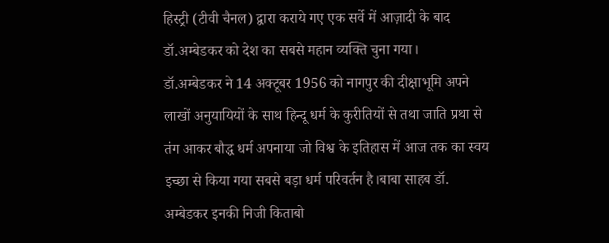हिस्ट्री (टीवी चैनल) द्वारा कराये गए एक सर्वे में आज़ादी के बाद डॉ.अम्बेडकर को देश का सबसे महान व्यक्ति चुना गया।
डॉ.अम्बेडकर ने 14 अक्टूबर 1956 को नागपुर की दीक्षाभूमि अपने लाखों अनुयायियों के साथ हिन्दू धर्म के कुरीतियों से तथा जाति प्रथा से तंग आकर बौद्ध धर्म अपनाया जो विश्व के इतिहास में आज तक का स्वय इच्छा से किया गया सबसे बड़ा धर्म परिवर्तन है।बाबा साहब डॉ. अम्बेडकर इनकी निजी किताबो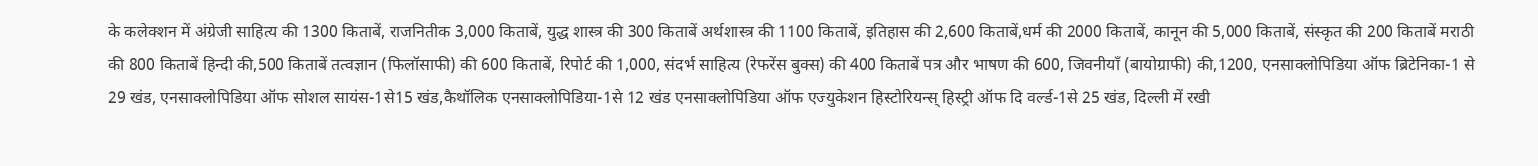के कलेक्शन में अंग्रेजी साहित्य की 1300 किताबें, राजनितीक 3,000 किताबें, युद्ध शास्त्र की 300 किताबें अर्थशास्त्र की 1100 किताबें, इतिहास की 2,600 किताबें,धर्म की 2000 किताबें, कानून की 5,000 किताबें, संस्कृत की 200 किताबें मराठी की 800 किताबें हिन्दी की,500 किताबें तत्वज्ञान (फिलॉसाफी) की 600 किताबें, रिपोर्ट की 1,000, संदर्भ साहित्य (रेफरेंस बुक्स) की 400 किताबें पत्र और भाषण की 600, जिवनीयाँ (बायोग्राफी) की,1200, एनसाक्लोपिडिया ऑफ ब्रिटेनिका-1 से 29 खंड, एनसाक्लोपिडिया ऑफ सोशल सायंस-1से15 खंड,कैथॉलिक एनसाक्लोपिडिया-1से 12 खंड एनसाक्लोपिडिया ऑफ एज्युकेशन हिस्टोरियन्स् हिस्ट्री ऑफ दि वर्ल्ड-1से 25 खंड, दिल्ली में रखी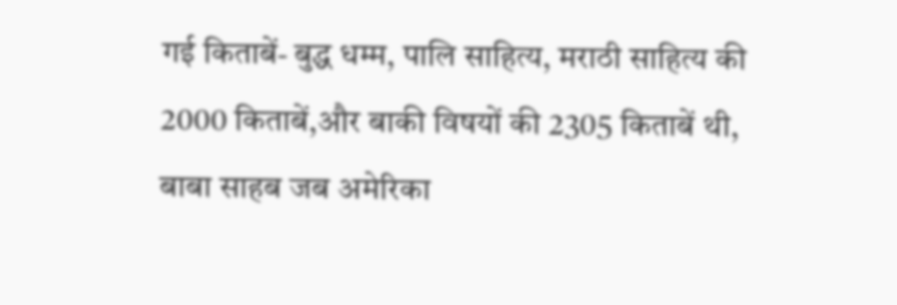गई किताबें- बुद्ध धम्म, पालि साहित्य, मराठी साहित्य की 2000 किताबें,और बाकी विषयों की 2305 किताबें थी, बाबा साहब जब अमेरिका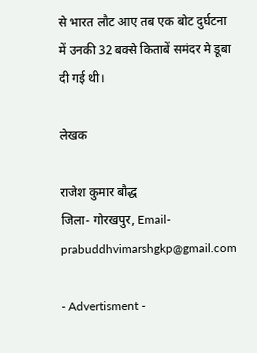से भारत लौट आए तब एक बोट दुर्घटना में उनकी 32 बक्से किताबें समंदर मे डूबा दी गई थी।

लेखक

राजेश कुमार बौद्ध
जिला- गोरखपुर, Email- prabuddhvimarshgkp@gmail.com

- Advertisment -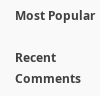Most Popular

Recent Comments